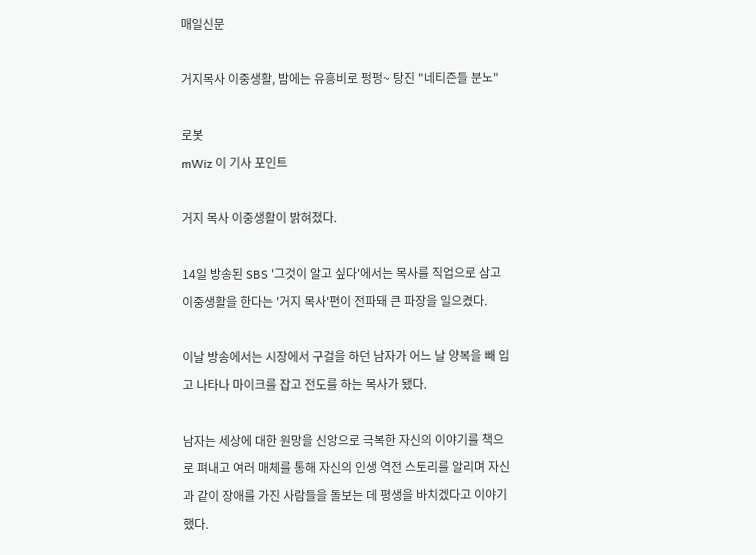매일신문

거지목사 이중생활, 밤에는 유흥비로 펑펑~ 탕진 "네티즌들 분노"

로봇
mWiz 이 기사 포인트

거지 목사 이중생활이 밝혀졌다.

14일 방송된 SBS '그것이 알고 싶다'에서는 목사를 직업으로 삼고 이중생활을 한다는 '거지 목사'편이 전파돼 큰 파장을 일으켰다.

이날 방송에서는 시장에서 구걸을 하던 남자가 어느 날 양복을 빼 입고 나타나 마이크를 잡고 전도를 하는 목사가 됐다.

남자는 세상에 대한 원망을 신앙으로 극복한 자신의 이야기를 책으로 펴내고 여러 매체를 통해 자신의 인생 역전 스토리를 알리며 자신과 같이 장애를 가진 사람들을 돌보는 데 평생을 바치겠다고 이야기했다.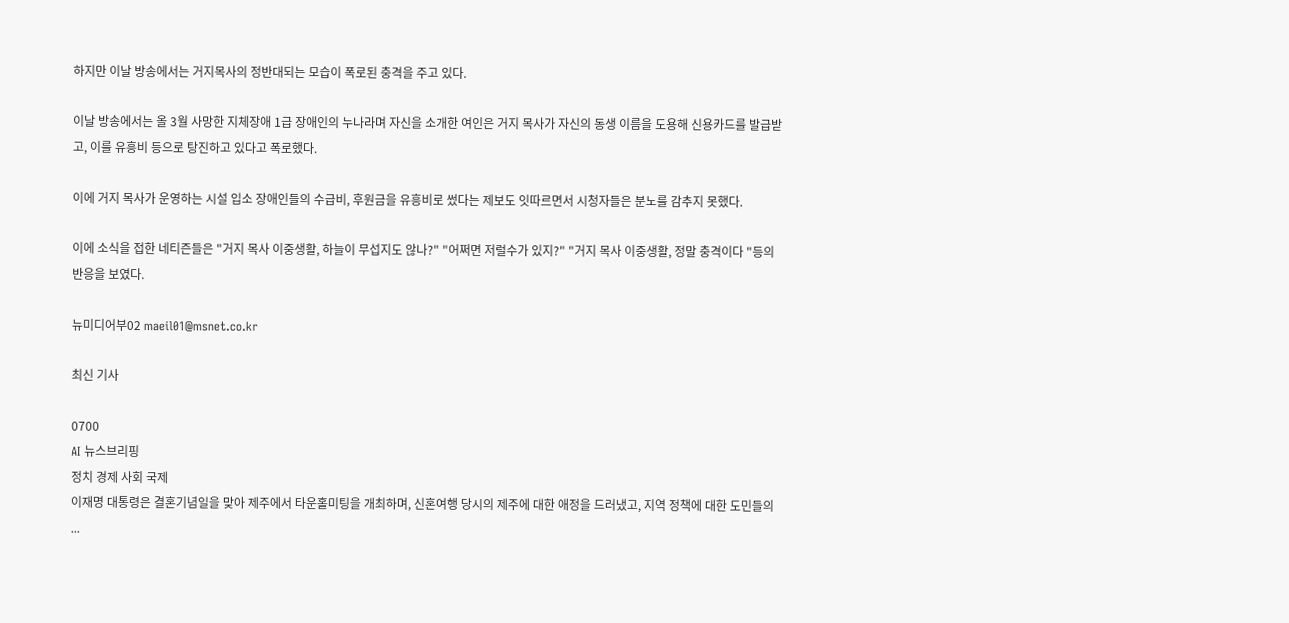하지만 이날 방송에서는 거지목사의 정반대되는 모습이 폭로된 충격을 주고 있다.

이날 방송에서는 올 3월 사망한 지체장애 1급 장애인의 누나라며 자신을 소개한 여인은 거지 목사가 자신의 동생 이름을 도용해 신용카드를 발급받고, 이를 유흥비 등으로 탕진하고 있다고 폭로했다.

이에 거지 목사가 운영하는 시설 입소 장애인들의 수급비, 후원금을 유흥비로 썼다는 제보도 잇따르면서 시청자들은 분노를 감추지 못했다.

이에 소식을 접한 네티즌들은 "거지 목사 이중생활, 하늘이 무섭지도 않나?" "어쩌면 저럴수가 있지?" "거지 목사 이중생활, 정말 충격이다 "등의 반응을 보였다.

뉴미디어부02 maeil01@msnet.co.kr

최신 기사

0700
AI 뉴스브리핑
정치 경제 사회 국제
이재명 대통령은 결혼기념일을 맞아 제주에서 타운홀미팅을 개최하며, 신혼여행 당시의 제주에 대한 애정을 드러냈고, 지역 정책에 대한 도민들의 ...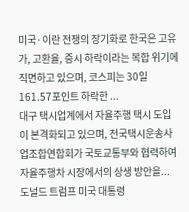미국·이란 전쟁의 장기화로 한국은 고유가, 고환율, 증시 하락이라는 복합 위기에 직면하고 있으며, 코스피는 30일 161.57포인트 하락한 ...
대구 택시업계에서 자율주행 택시 도입이 본격화되고 있으며, 전국택시운송사업조합연합회가 국토교통부와 협력하여 자율주행차 시장에서의 상생 방안을...
도널드 트럼프 미국 대통령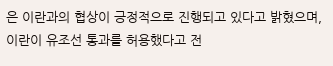은 이란과의 협상이 긍정적으로 진행되고 있다고 밝혔으며, 이란이 유조선 통과를 허용했다고 전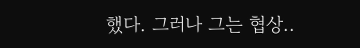했다. 그러나 그는 협상..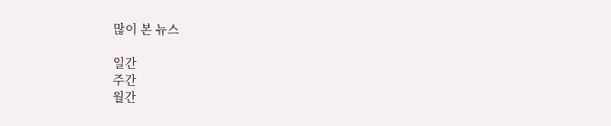많이 본 뉴스

일간
주간
월간